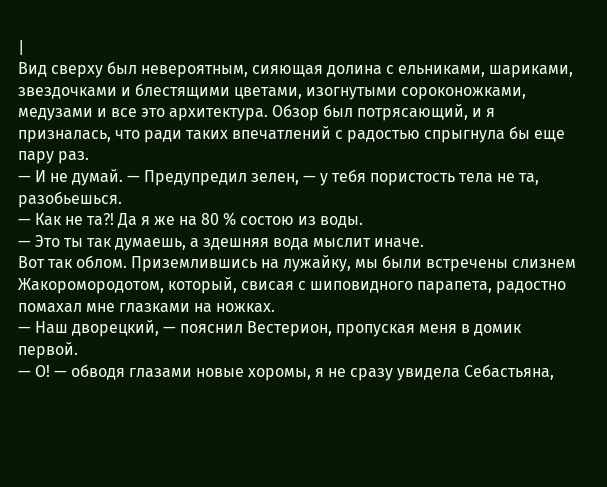|
Вид сверху был невероятным, сияющая долина с ельниками, шариками, звездочками и блестящими цветами, изогнутыми сороконожками, медузами и все это архитектура. Обзор был потрясающий, и я призналась, что ради таких впечатлений с радостью спрыгнула бы еще пару раз.
— И не думай. — Предупредил зелен, — у тебя пористость тела не та, разобьешься.
— Как не та?! Да я же на 80 % состою из воды.
— Это ты так думаешь, а здешняя вода мыслит иначе.
Вот так облом. Приземлившись на лужайку, мы были встречены слизнем Жакоромородотом, который, свисая с шиповидного парапета, радостно помахал мне глазками на ножках.
— Наш дворецкий, — пояснил Вестерион, пропуская меня в домик первой.
— О! — обводя глазами новые хоромы, я не сразу увидела Себастьяна,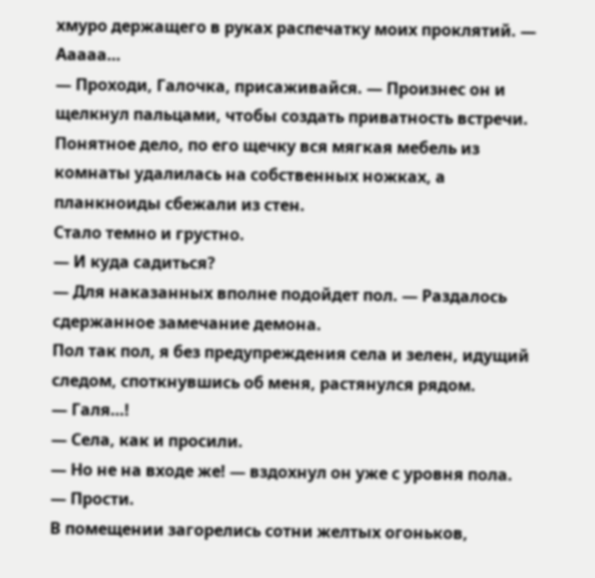хмуро держащего в руках распечатку моих проклятий. — Ааааа…
— Проходи, Галочка, присаживайся. — Произнес он и щелкнул пальцами, чтобы создать приватность встречи. Понятное дело, по его щечку вся мягкая мебель из комнаты удалилась на собственных ножках, а планкноиды сбежали из стен.
Стало темно и грустно.
— И куда садиться?
— Для наказанных вполне подойдет пол. — Раздалось сдержанное замечание демона.
Пол так пол, я без предупреждения села и зелен, идущий следом, споткнувшись об меня, растянулся рядом.
— Галя…!
— Села, как и просили.
— Но не на входе же! — вздохнул он уже с уровня пола.
— Прости.
В помещении загорелись сотни желтых огоньков,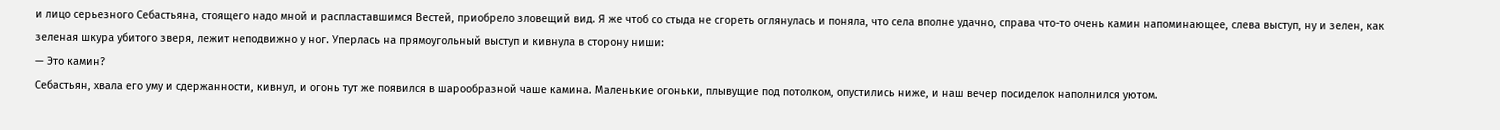и лицо серьезного Себастьяна, стоящего надо мной и распластавшимся Вестей, приобрело зловещий вид. Я же чтоб со стыда не сгореть оглянулась и поняла, что села вполне удачно, справа что-то очень камин напоминающее, слева выступ, ну и зелен, как зеленая шкура убитого зверя, лежит неподвижно у ног. Уперлась на прямоугольный выступ и кивнула в сторону ниши:
— Это камин?
Себастьян, хвала его уму и сдержанности, кивнул, и огонь тут же появился в шарообразной чаше камина. Маленькие огоньки, плывущие под потолком, опустились ниже, и наш вечер посиделок наполнился уютом.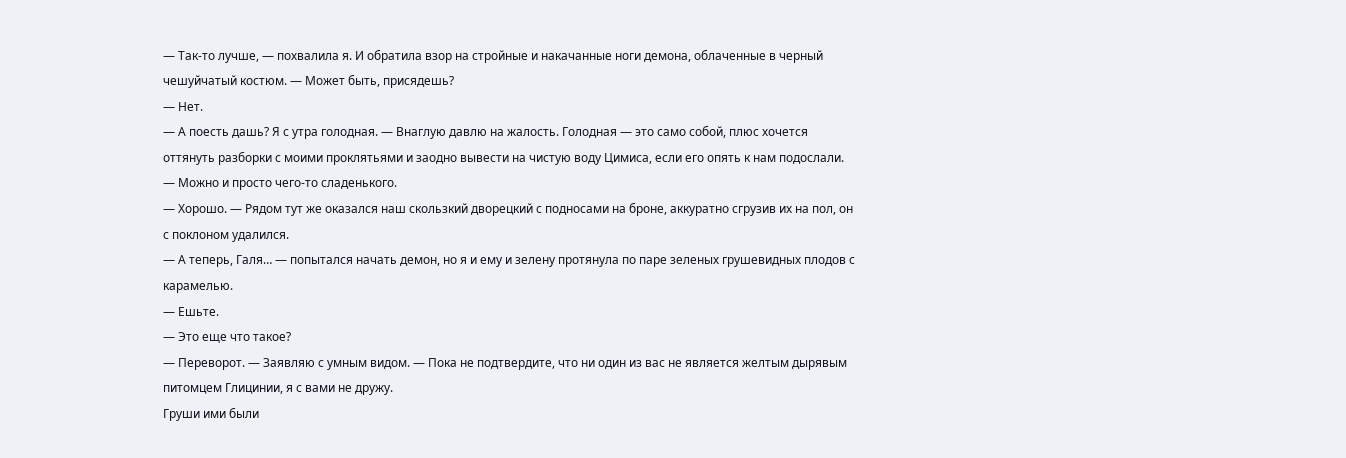— Так-то лучше, — похвалила я. И обратила взор на стройные и накачанные ноги демона, облаченные в черный чешуйчатый костюм. — Может быть, присядешь?
— Нет.
— А поесть дашь? Я с утра голодная. — Внаглую давлю на жалость. Голодная — это само собой, плюс хочется оттянуть разборки с моими проклятьями и заодно вывести на чистую воду Цимиса, если его опять к нам подослали. — Можно и просто чего-то сладенького.
— Хорошо. — Рядом тут же оказался наш скользкий дворецкий с подносами на броне, аккуратно сгрузив их на пол, он с поклоном удалился.
— А теперь, Галя… — попытался начать демон, но я и ему и зелену протянула по паре зеленых грушевидных плодов с карамелью.
— Ешьте.
— Это еще что такое?
— Переворот. — Заявляю с умным видом. — Пока не подтвердите, что ни один из вас не является желтым дырявым питомцем Глицинии, я с вами не дружу.
Груши ими были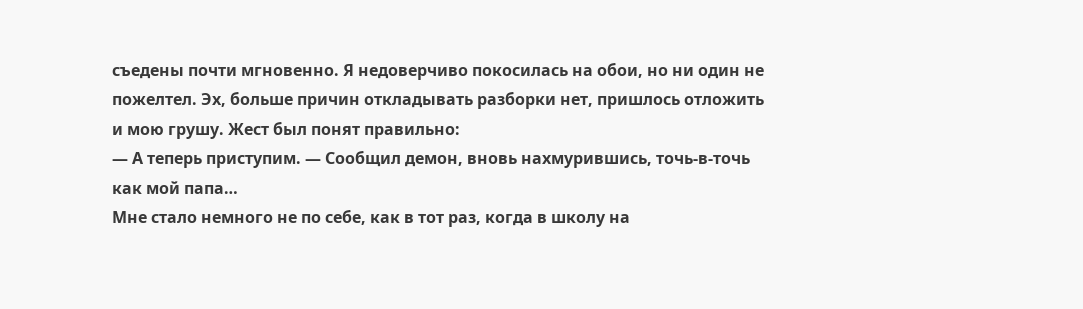съедены почти мгновенно. Я недоверчиво покосилась на обои, но ни один не пожелтел. Эх, больше причин откладывать разборки нет, пришлось отложить и мою грушу. Жест был понят правильно:
— А теперь приступим. — Сообщил демон, вновь нахмурившись, точь-в-точь как мой папа…
Мне стало немного не по себе, как в тот раз, когда в школу на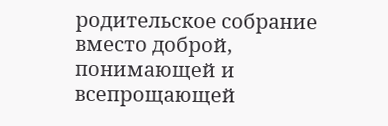родительское собрание вместо доброй, понимающей и всепрощающей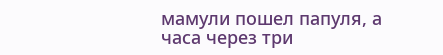мамули пошел папуля, а часа через три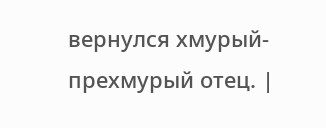вернулся хмурый-прехмурый отец. |